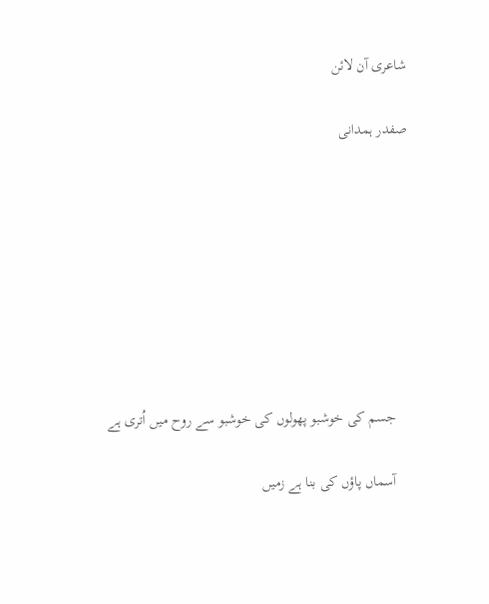شاعری آن لائن

صفدر ہمدانی








    جسم کی خوشبو پھولوں کی خوشبو سے روح میں اُتری ہے

    آسماں پاؤں کی بنا ہے زمیں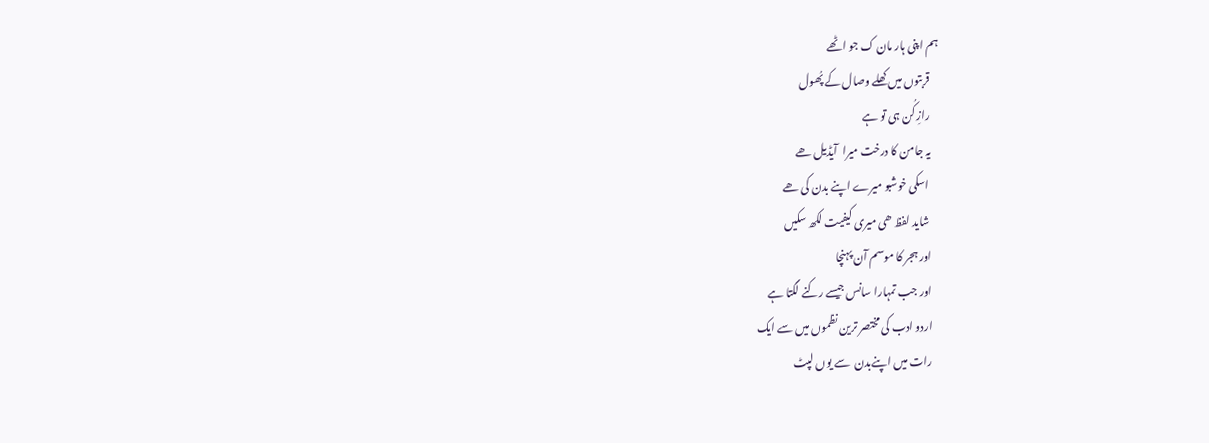ہم اپنی ہار مان ک جو اٹھے
    قربتوں میں کھلے وصال کے پُھول
    رازِ کُن ہی تو ہے
    یہ جامن کا درخت میرا  آیڈیل ھے
     اسکی خوشبو میرے اپنے بدن کی ھے
     شاید لفظ ھی میری کیفیت لکھ سکیں
    اور ہجر کا موسم آن پہنچا
    اور جب تمہارا سانس جیسے رکنے لگتا ہے
    اردو ادب کی مختصر ترین نظموں میں سے ایک
    رات میں اپنےبدن  سے یوں لپٹ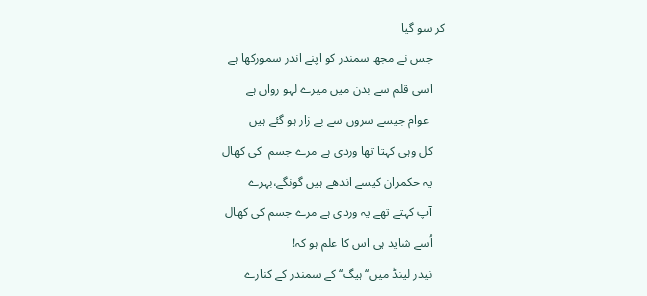کر سو گیا
    جس نے مجھ سمندر کو اپنے اندر سمورکھا ہے
    اسی قلم سے بدن میں میرے لہو رواں ہے
     عوام جیسے سروں سے بے زار ہو گئے ہیں
    کل وہی کہتا تھا وردی ہے مرے جسم  کی کھال
    یہ حکمران کیسے اندھے ہیں گونگے،بہرے
    آپ کہتے تھے یہ وردی ہے مرے جسم کی کھال
    اُسے شاید ہی اس کا علم ہو کہ!
    نیدر لینڈ میں‘‘ہیگ‘‘ کے سمندر کے کنارے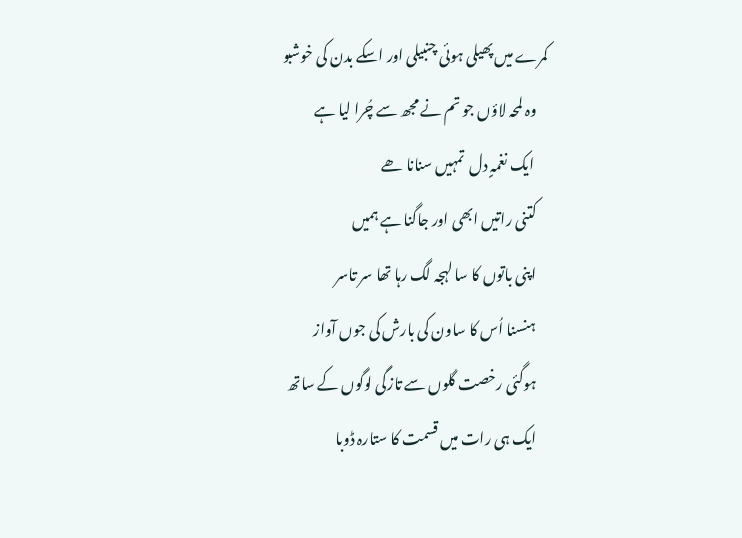کمرے میں پھیلی ہوئی چنبیلی اور اسکے بدن کی خوشبو
    وہ لمحہ لاؤں جو تم نے مجھ سے چُرا لیا ہے
     ایک نغمہٍ دل  تمہیں سنانا ھے
    کتنی راتیں ابھی اور جاگنا ہے ہمیں
    اپنی باتوں کا سا لہجہ لگ رہا تھا سر تاسر
    ہنسنا اُس کا ساون کی بارش کی جوں آواز
    ہوگئی رخصت گلوں سے تازگی لوگوں کے ساتھ
    ایک ہی رات میں قسمت کا ستارہ ڈوبا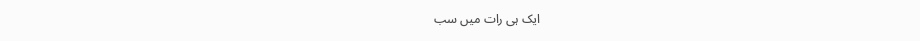ایک ہی رات میں سب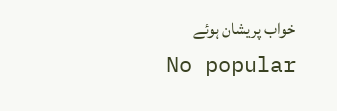خواب پریشان ہوئے
    No popular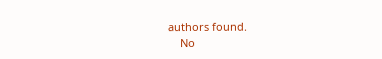authors found.
    No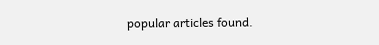popular articles found.